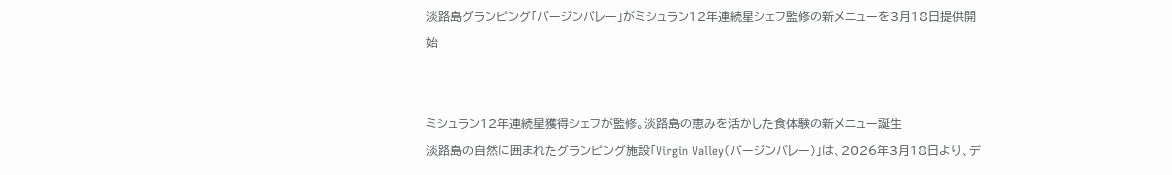淡路島グランピング「バージンバレー」がミシュラン12年連続星シェフ監修の新メニューを3月18日提供開始


ミシュラン12年連続星獲得シェフが監修。淡路島の恵みを活かした食体験の新メニュー誕生
淡路島の自然に囲まれたグランピング施設「Virgin Valley(バージンバレー)」は、2026年3月18日より、デ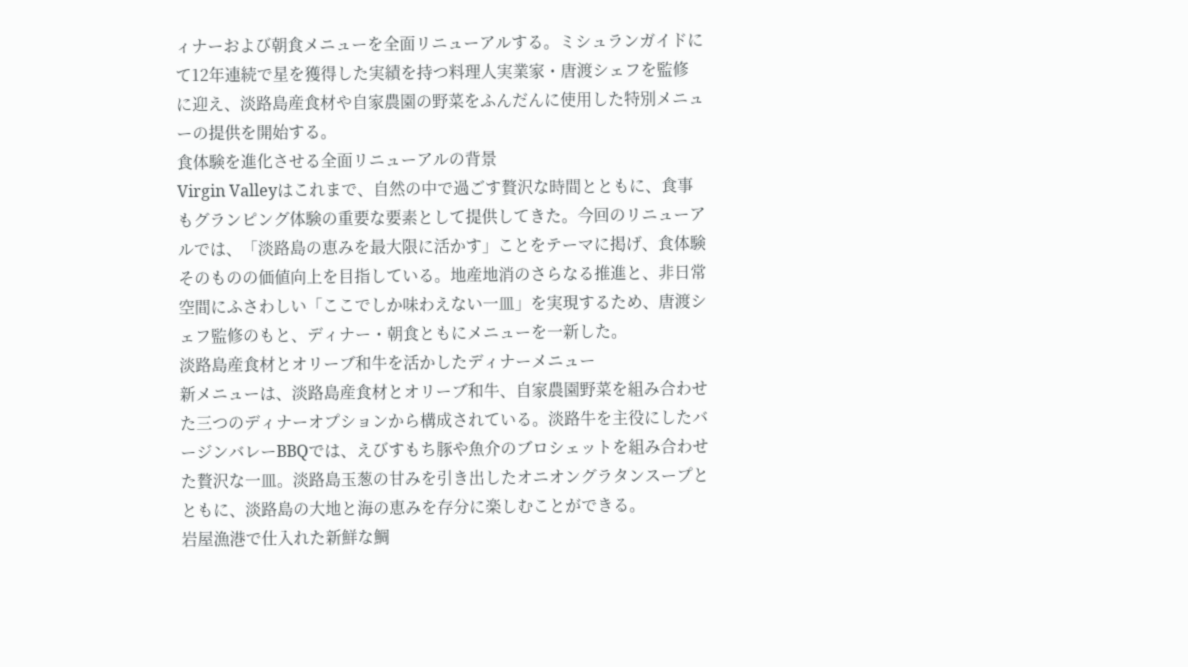ィナーおよび朝食メニューを全面リニューアルする。ミシュランガイドにて12年連続で星を獲得した実績を持つ料理人実業家・唐渡シェフを監修に迎え、淡路島産食材や自家農園の野菜をふんだんに使用した特別メニューの提供を開始する。
食体験を進化させる全面リニューアルの背景
Virgin Valleyはこれまで、自然の中で過ごす贅沢な時間とともに、食事もグランピング体験の重要な要素として提供してきた。今回のリニューアルでは、「淡路島の恵みを最大限に活かす」ことをテーマに掲げ、食体験そのものの価値向上を目指している。地産地消のさらなる推進と、非日常空間にふさわしい「ここでしか味わえない一皿」を実現するため、唐渡シェフ監修のもと、ディナー・朝食ともにメニューを一新した。
淡路島産食材とオリーブ和牛を活かしたディナーメニュー
新メニューは、淡路島産食材とオリーブ和牛、自家農園野菜を組み合わせた三つのディナーオプションから構成されている。淡路牛を主役にしたバージンバレーBBQでは、えびすもち豚や魚介のブロシェットを組み合わせた贅沢な一皿。淡路島玉葱の甘みを引き出したオニオングラタンスープとともに、淡路島の大地と海の恵みを存分に楽しむことができる。
岩屋漁港で仕入れた新鮮な鯛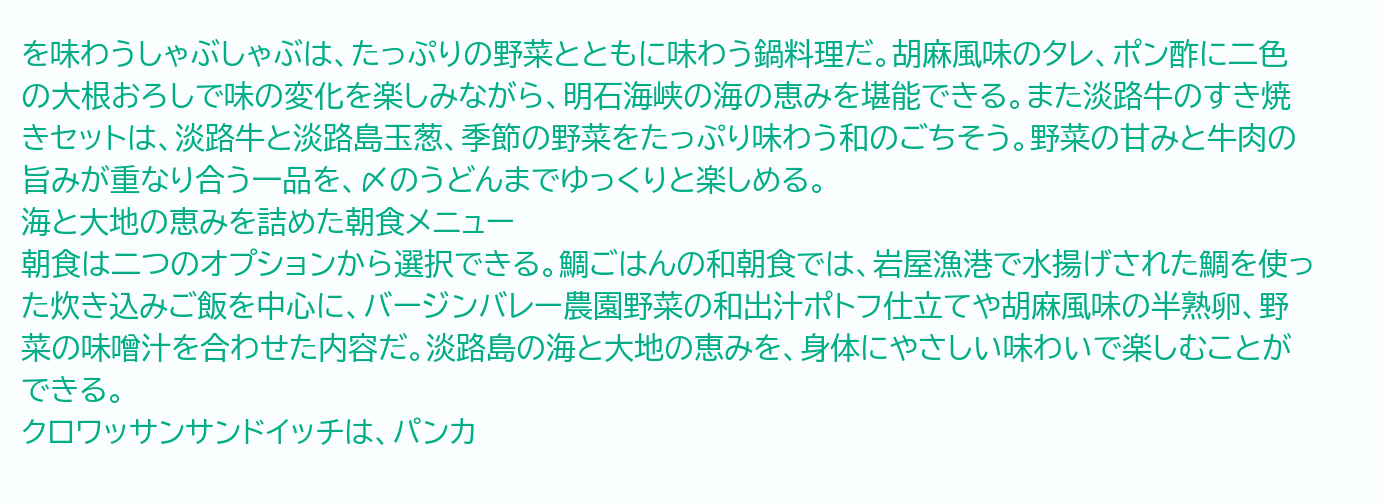を味わうしゃぶしゃぶは、たっぷりの野菜とともに味わう鍋料理だ。胡麻風味のタレ、ポン酢に二色の大根おろしで味の変化を楽しみながら、明石海峡の海の恵みを堪能できる。また淡路牛のすき焼きセットは、淡路牛と淡路島玉葱、季節の野菜をたっぷり味わう和のごちそう。野菜の甘みと牛肉の旨みが重なり合う一品を、〆のうどんまでゆっくりと楽しめる。
海と大地の恵みを詰めた朝食メニュー
朝食は二つのオプションから選択できる。鯛ごはんの和朝食では、岩屋漁港で水揚げされた鯛を使った炊き込みご飯を中心に、バージンバレー農園野菜の和出汁ポトフ仕立てや胡麻風味の半熟卵、野菜の味噌汁を合わせた内容だ。淡路島の海と大地の恵みを、身体にやさしい味わいで楽しむことができる。
クロワッサンサンドイッチは、パンカ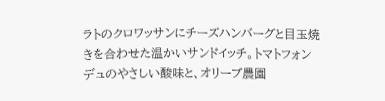ラトのクロワッサンにチーズハンバーグと目玉焼きを合わせた温かいサンドイッチ。トマトフォンデュのやさしい酸味と、オリーブ農園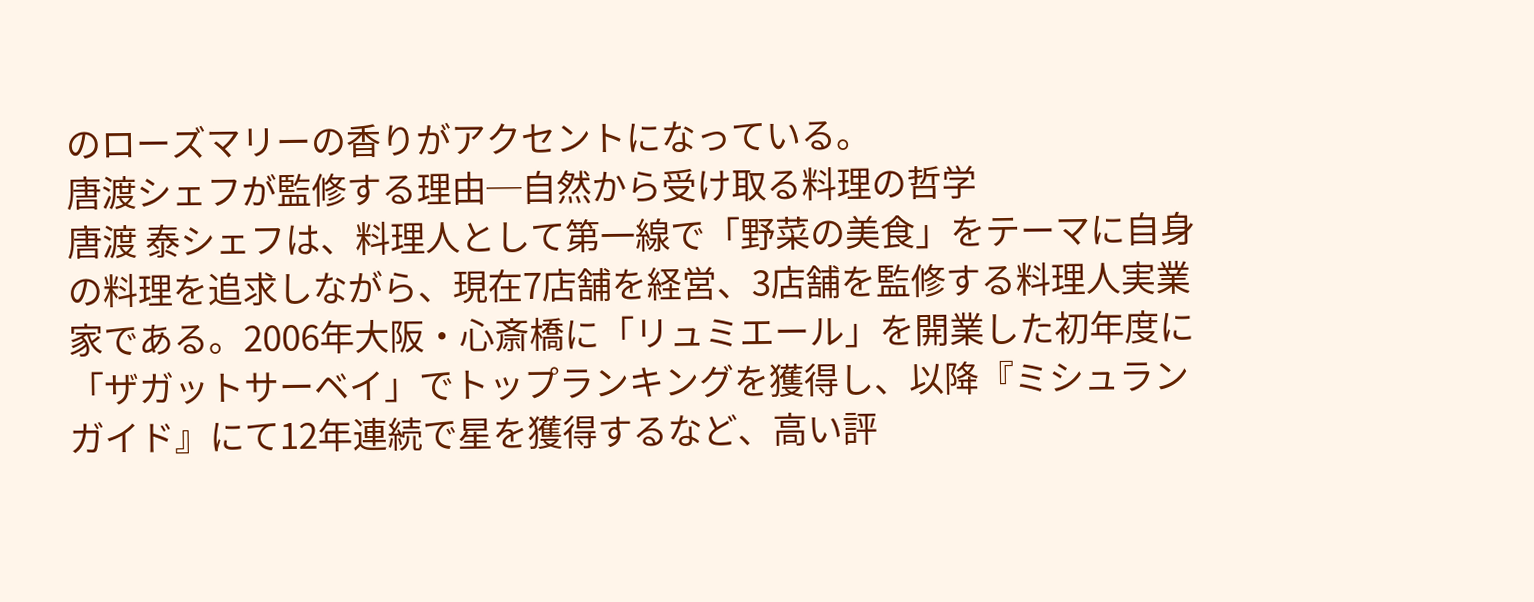のローズマリーの香りがアクセントになっている。
唐渡シェフが監修する理由─自然から受け取る料理の哲学
唐渡 泰シェフは、料理人として第一線で「野菜の美食」をテーマに自身の料理を追求しながら、現在7店舗を経営、3店舗を監修する料理人実業家である。2006年大阪・心斎橋に「リュミエール」を開業した初年度に「ザガットサーベイ」でトップランキングを獲得し、以降『ミシュランガイド』にて12年連続で星を獲得するなど、高い評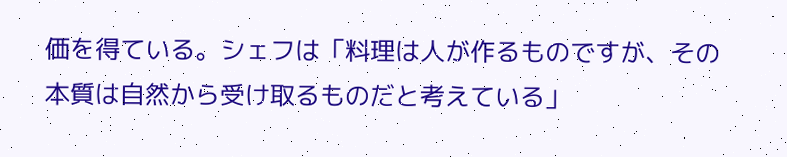価を得ている。シェフは「料理は人が作るものですが、その本質は自然から受け取るものだと考えている」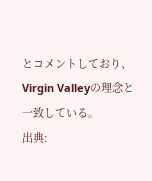とコメントしており、Virgin Valleyの理念と一致している。
出典: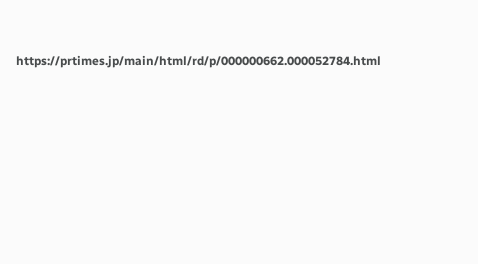https://prtimes.jp/main/html/rd/p/000000662.000052784.html